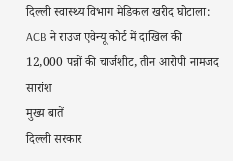दिल्ली स्वास्थ्य विभाग मेडिकल खरीद घोटाला: ACB ने राउज एवेन्यू कोर्ट में दाखिल की 12,000 पन्नों की चार्जशीट, तीन आरोपी नामजद
सारांश
मुख्य बातें
दिल्ली सरकार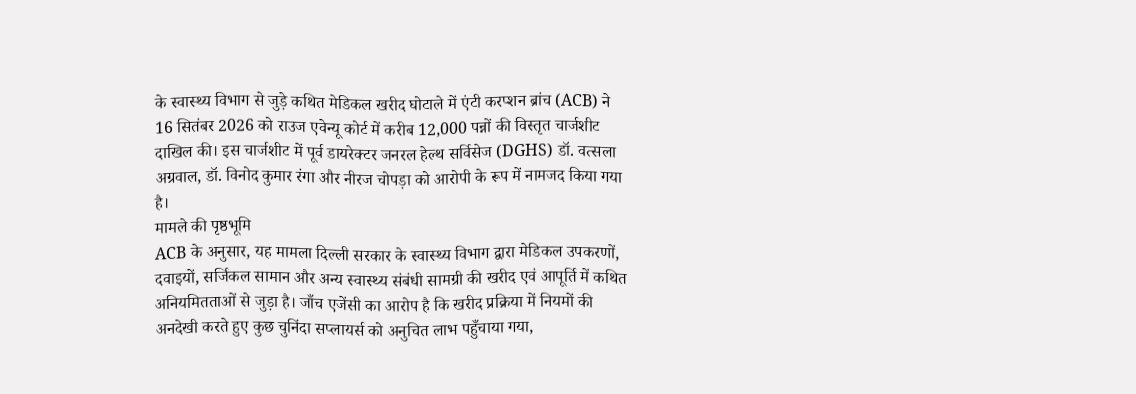के स्वास्थ्य विभाग से जुड़े कथित मेडिकल खरीद घोटाले में एंटी करप्शन ब्रांच (ACB) ने 16 सितंबर 2026 को राउज एवेन्यू कोर्ट में करीब 12,000 पन्नों की विस्तृत चार्जशीट दाखिल की। इस चार्जशीट में पूर्व डायरेक्टर जनरल हेल्थ सर्विसेज (DGHS) डॉ. वत्सला अग्रवाल, डॉ. विनोद कुमार रंगा और नीरज चोपड़ा को आरोपी के रूप में नामजद किया गया है।
मामले की पृष्ठभूमि
ACB के अनुसार, यह मामला दिल्ली सरकार के स्वास्थ्य विभाग द्वारा मेडिकल उपकरणों, दवाइयों, सर्जिकल सामान और अन्य स्वास्थ्य संबंधी सामग्री की खरीद एवं आपूर्ति में कथित अनियमितताओं से जुड़ा है। जाँच एजेंसी का आरोप है कि खरीद प्रक्रिया में नियमों की अनदेखी करते हुए कुछ चुनिंदा सप्लायर्स को अनुचित लाभ पहुँचाया गया,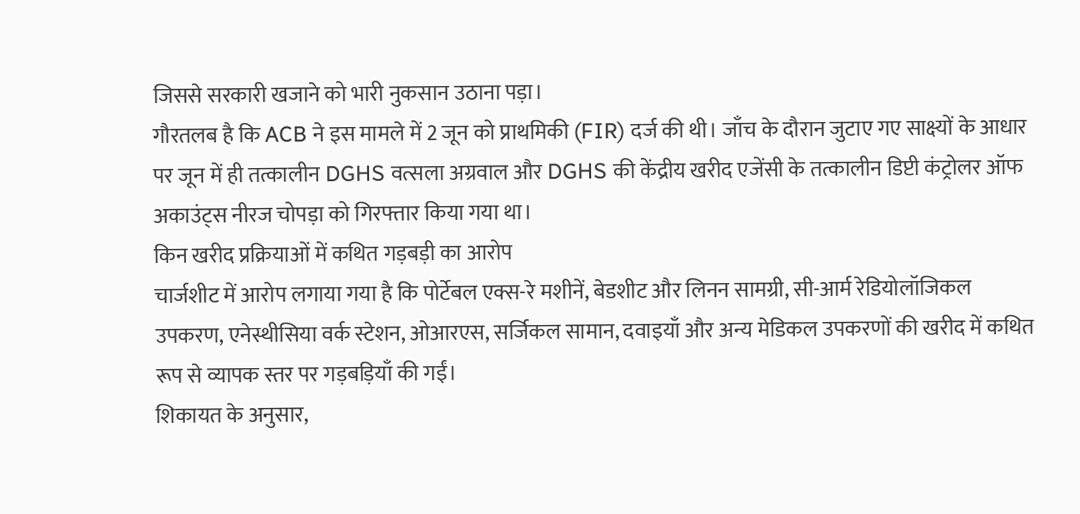जिससे सरकारी खजाने को भारी नुकसान उठाना पड़ा।
गौरतलब है कि ACB ने इस मामले में 2 जून को प्राथमिकी (FIR) दर्ज की थी। जाँच के दौरान जुटाए गए साक्ष्यों के आधार पर जून में ही तत्कालीन DGHS वत्सला अग्रवाल और DGHS की केंद्रीय खरीद एजेंसी के तत्कालीन डिप्टी कंट्रोलर ऑफ अकाउंट्स नीरज चोपड़ा को गिरफ्तार किया गया था।
किन खरीद प्रक्रियाओं में कथित गड़बड़ी का आरोप
चार्जशीट में आरोप लगाया गया है कि पोर्टेबल एक्स-रे मशीनें, बेडशीट और लिनन सामग्री, सी-आर्म रेडियोलॉजिकल उपकरण, एनेस्थीसिया वर्क स्टेशन, ओआरएस, सर्जिकल सामान, दवाइयाँ और अन्य मेडिकल उपकरणों की खरीद में कथित रूप से व्यापक स्तर पर गड़बड़ियाँ की गईं।
शिकायत के अनुसार,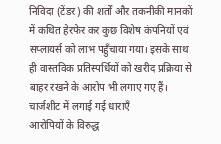निविदा (टेंडर) की शर्तों और तकनीकी मानकों में कथित हेरफेर कर कुछ विशेष कंपनियों एवं सप्लायर्स को लाभ पहुँचाया गया। इसके साथ ही वास्तविक प्रतिस्पर्धियों को खरीद प्रक्रिया से बाहर रखने के आरोप भी लगाए गए हैं।
चार्जशीट में लगाई गई धाराएँ
आरोपियों के विरुद्ध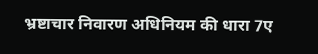भ्रष्टाचार निवारण अधिनियम की धारा 7ए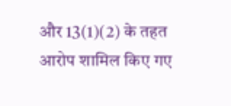और 13(1)(2) के तहत आरोप शामिल किए गए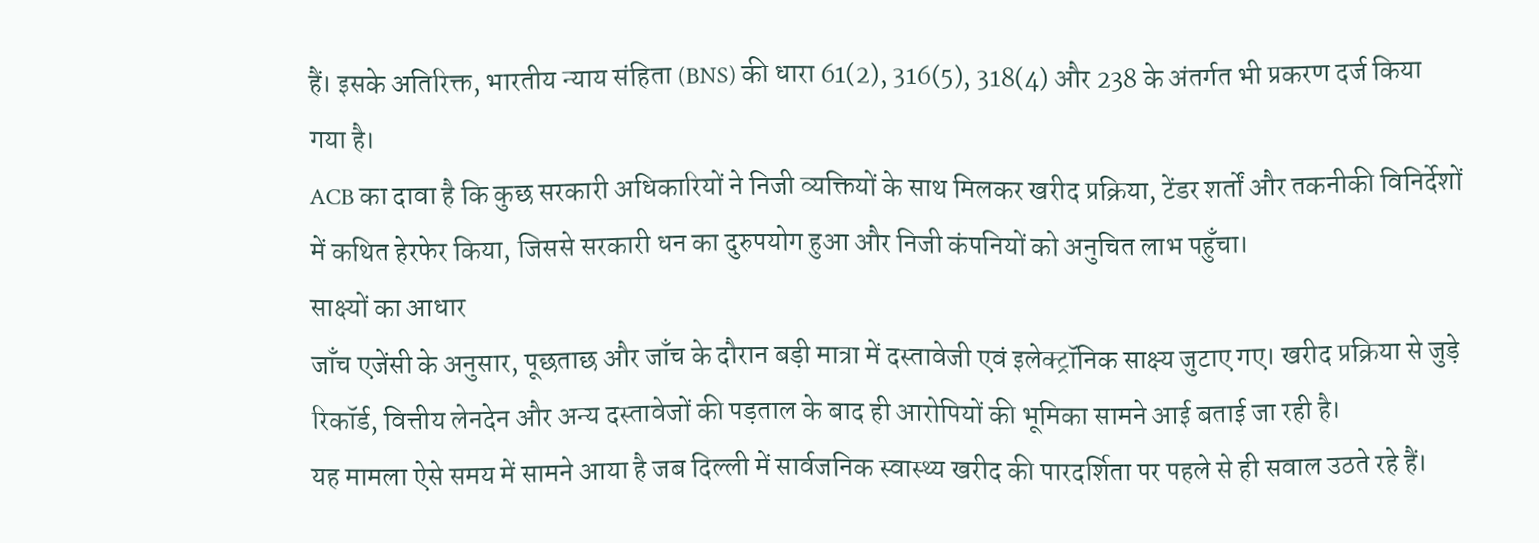हैं। इसके अतिरिक्त, भारतीय न्याय संहिता (BNS) की धारा 61(2), 316(5), 318(4) और 238 के अंतर्गत भी प्रकरण दर्ज किया गया है।
ACB का दावा है कि कुछ सरकारी अधिकारियों ने निजी व्यक्तियों के साथ मिलकर खरीद प्रक्रिया, टेंडर शर्तों और तकनीकी विनिर्देशों में कथित हेरफेर किया, जिससे सरकारी धन का दुरुपयोग हुआ और निजी कंपनियों को अनुचित लाभ पहुँचा।
साक्ष्यों का आधार
जाँच एजेंसी के अनुसार, पूछताछ और जाँच के दौरान बड़ी मात्रा में दस्तावेजी एवं इलेक्ट्रॉनिक साक्ष्य जुटाए गए। खरीद प्रक्रिया से जुड़े रिकॉर्ड, वित्तीय लेनदेन और अन्य दस्तावेजों की पड़ताल के बाद ही आरोपियों की भूमिका सामने आई बताई जा रही है।
यह मामला ऐसे समय में सामने आया है जब दिल्ली में सार्वजनिक स्वास्थ्य खरीद की पारदर्शिता पर पहले से ही सवाल उठते रहे हैं।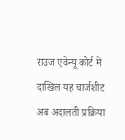राउज एवेन्यू कोर्ट में दाखिल यह चार्जशीट अब अदालती प्रक्रिया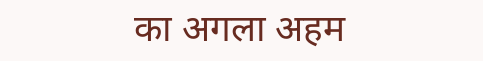का अगला अहम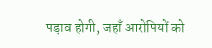पड़ाव होगी, जहाँ आरोपियों को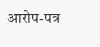आरोप-पत्र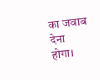का जवाब देना होगा।